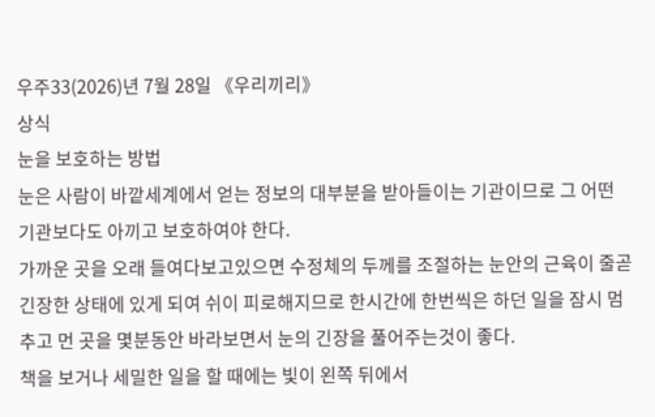우주33(2026)년 7월 28일 《우리끼리》
상식
눈을 보호하는 방법
눈은 사람이 바깥세계에서 얻는 정보의 대부분을 받아들이는 기관이므로 그 어떤 기관보다도 아끼고 보호하여야 한다.
가까운 곳을 오래 들여다보고있으면 수정체의 두께를 조절하는 눈안의 근육이 줄곧 긴장한 상태에 있게 되여 쉬이 피로해지므로 한시간에 한번씩은 하던 일을 잠시 멈추고 먼 곳을 몇분동안 바라보면서 눈의 긴장을 풀어주는것이 좋다.
책을 보거나 세밀한 일을 할 때에는 빛이 왼쪽 뒤에서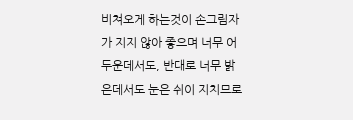비쳐오게 하는것이 손그림자가 지지 않아 좋으며 너무 어두운데서도, 반대로 너무 밝은데서도 눈은 쉬이 지치므로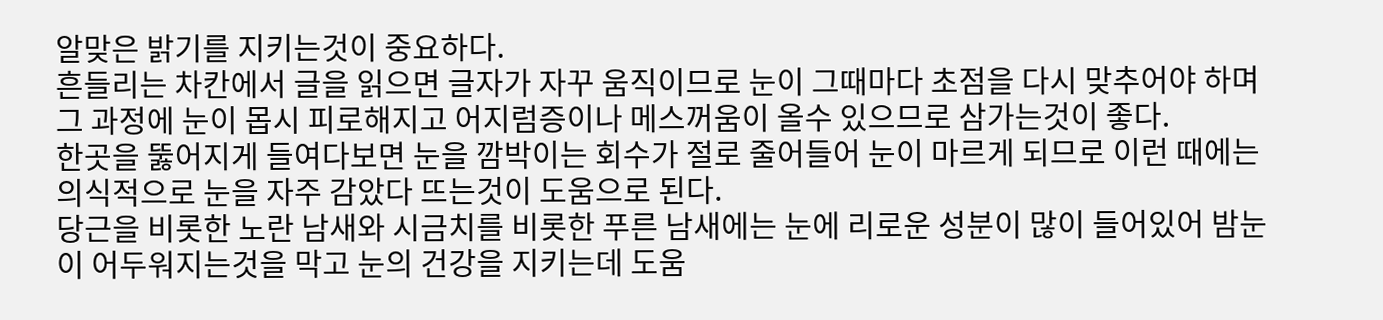알맞은 밝기를 지키는것이 중요하다.
흔들리는 차칸에서 글을 읽으면 글자가 자꾸 움직이므로 눈이 그때마다 초점을 다시 맞추어야 하며 그 과정에 눈이 몹시 피로해지고 어지럼증이나 메스꺼움이 올수 있으므로 삼가는것이 좋다.
한곳을 뚫어지게 들여다보면 눈을 깜박이는 회수가 절로 줄어들어 눈이 마르게 되므로 이런 때에는 의식적으로 눈을 자주 감았다 뜨는것이 도움으로 된다.
당근을 비롯한 노란 남새와 시금치를 비롯한 푸른 남새에는 눈에 리로운 성분이 많이 들어있어 밤눈이 어두워지는것을 막고 눈의 건강을 지키는데 도움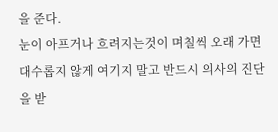을 준다.
눈이 아프거나 흐려지는것이 며칠씩 오래 가면 대수롭지 않게 여기지 말고 반드시 의사의 진단을 받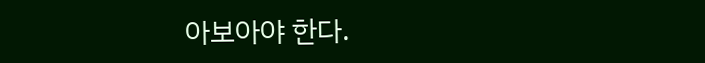아보아야 한다.